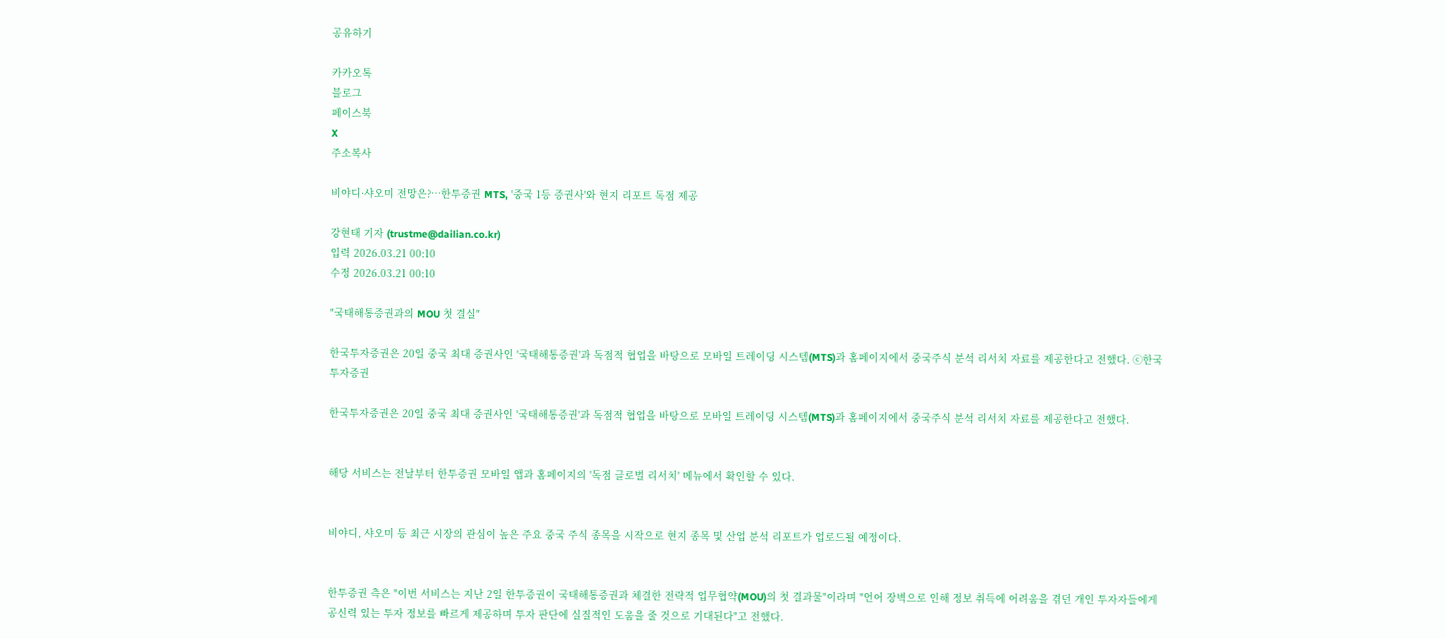공유하기

카카오톡
블로그
페이스북
X
주소복사

비야디·샤오미 전망은?…한투증권 MTS, '중국 1등 증권사'와 현지 리포트 독점 제공

강현태 기자 (trustme@dailian.co.kr)
입력 2026.03.21 00:10
수정 2026.03.21 00:10

"국태해통증권과의 MOU 첫 결실"

한국투자증권은 20일 중국 최대 증권사인 '국태해통증권'과 독점적 협업을 바탕으로 모바일 트레이딩 시스템(MTS)과 홈페이지에서 중국주식 분석 리서치 자료를 제공한다고 전했다. ⓒ한국투자증권

한국투자증권은 20일 중국 최대 증권사인 '국태해통증권'과 독점적 협업을 바탕으로 모바일 트레이딩 시스템(MTS)과 홈페이지에서 중국주식 분석 리서치 자료를 제공한다고 전했다.


해당 서비스는 전날부터 한투증권 모바일 앱과 홈페이지의 '독점 글로벌 리서치' 메뉴에서 확인할 수 있다.


비야디, 샤오미 등 최근 시장의 관심이 높은 주요 중국 주식 종목을 시작으로 현지 종목 및 산업 분석 리포트가 업로드될 예정이다.


한투증권 측은 "이번 서비스는 지난 2일 한투증권이 국태해통증권과 체결한 전략적 업무협약(MOU)의 첫 결과물"이라며 "언어 장벽으로 인해 정보 취득에 어려움을 겪던 개인 투자자들에게 공신력 있는 투자 정보를 빠르게 제공하며 투자 판단에 실질적인 도움을 줄 것으로 기대된다"고 전했다.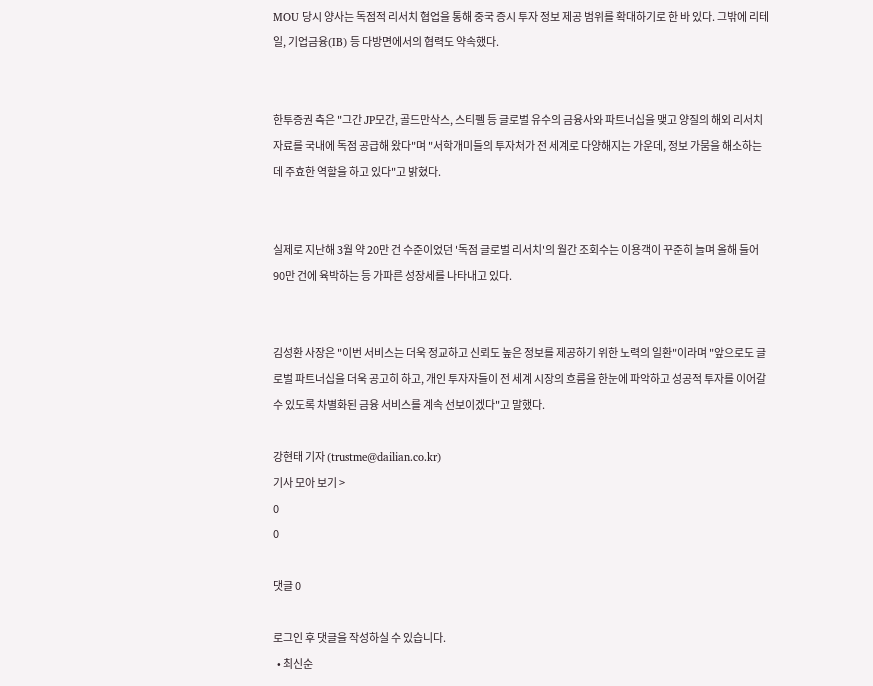MOU 당시 양사는 독점적 리서치 협업을 통해 중국 증시 투자 정보 제공 범위를 확대하기로 한 바 있다. 그밖에 리테일, 기업금융(IB) 등 다방면에서의 협력도 약속했다.


한투증권 측은 "그간 JP모간, 골드만삭스, 스티펠 등 글로벌 유수의 금융사와 파트너십을 맺고 양질의 해외 리서치 자료를 국내에 독점 공급해 왔다"며 "서학개미들의 투자처가 전 세계로 다양해지는 가운데, 정보 가뭄을 해소하는 데 주효한 역할을 하고 있다"고 밝혔다.


실제로 지난해 3월 약 20만 건 수준이었던 '독점 글로벌 리서치'의 월간 조회수는 이용객이 꾸준히 늘며 올해 들어 90만 건에 육박하는 등 가파른 성장세를 나타내고 있다.


김성환 사장은 "이번 서비스는 더욱 정교하고 신뢰도 높은 정보를 제공하기 위한 노력의 일환"이라며 "앞으로도 글로벌 파트너십을 더욱 공고히 하고, 개인 투자자들이 전 세계 시장의 흐름을 한눈에 파악하고 성공적 투자를 이어갈 수 있도록 차별화된 금융 서비스를 계속 선보이겠다"고 말했다.

강현태 기자 (trustme@dailian.co.kr)
기사 모아 보기 >
0
0

댓글 0

로그인 후 댓글을 작성하실 수 있습니다.
  • 최신순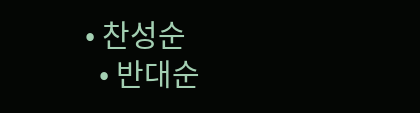• 찬성순
  • 반대순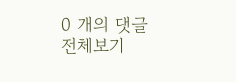0 개의 댓글 전체보기